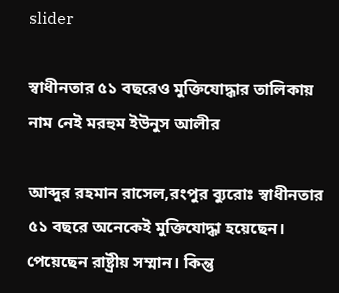slider

স্বাধীনতার ৫১ বছরেও মুক্তিযোদ্ধার তালিকায় নাম নেই মরহুম ইউনুস আলীর

আব্দুর রহমান রাসেল,রংপুর ব্যুরোঃ স্বাধীনতার ৫১ বছরে অনেকেই মুক্তিযোদ্ধা হয়েছেন। পেয়েছেন রাষ্ট্রীয় সম্মান। কিন্তু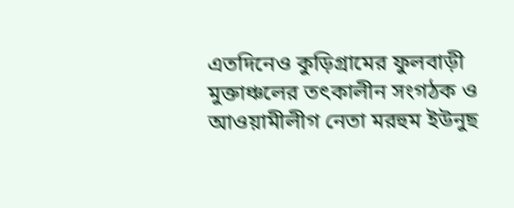এতদিনেও কুড়িগ্রামের ফুলবাড়ী মুক্তাঞ্চলের তৎকালীন সংগঠক ও আওয়ামীলীগ নেতা মরহুম ইউনুছ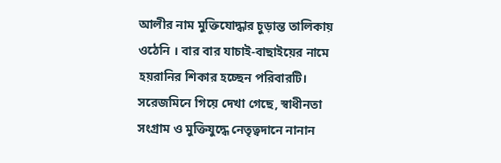আলীর নাম মুক্তিযোদ্ধার চুড়ান্ত তালিকায় ওঠেনি । বার বার যাচাই-বাছাইয়ের নামে হয়রানির শিকার হচ্ছেন পরিবারটি। সরেজমিনে গিয়ে দেখা গেছে, স্বাধীনতা সংগ্রাম ও মুক্তিযুদ্ধে নেতৃত্বদানে নানান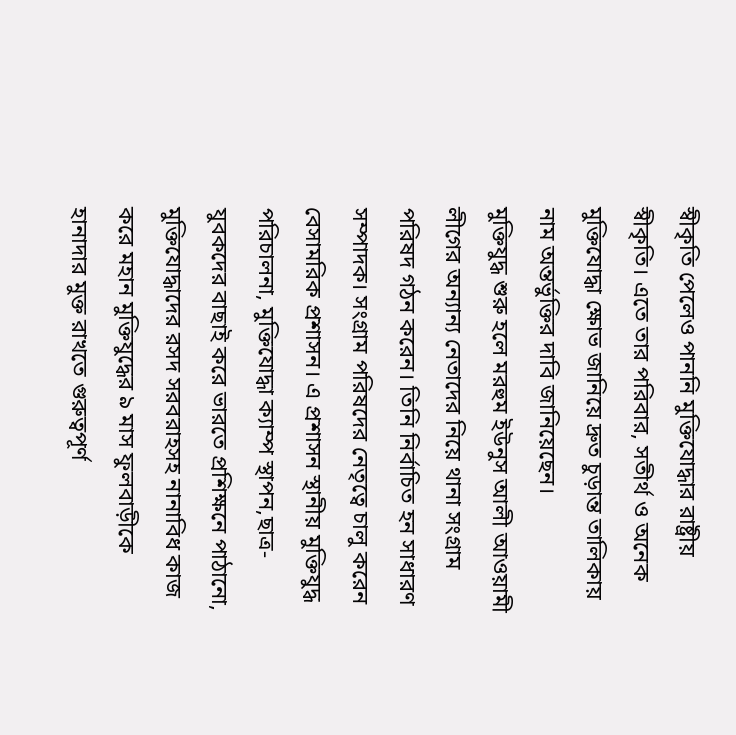স্বীকৃতি পেলেও পাননি মুক্তিযোদ্ধার রাষ্ট্রীয় স্বীকৃতি। এতে তার পরিবার, সতীর্থ ও অনেক মুক্তিযোদ্ধা ক্ষোভ জানিয়ে দ্রুত চুড়ান্ত তালিকায় নাম অন্তর্ভুক্তির দাবি জানিয়েছেন।
মুক্তিযুদ্ধ শুরু হলে মরহুম ইউনুস আলী আওয়ামী লীগের অন্যান্য নেতাদের নিয়ে থানা সংগ্ৰাম পরিষদ গঠন করেন। তিনি নির্বাচিত হন সাধারণ সম্পাদক। সংগ্ৰাম পরিষদের নেতৃত্বে চালু করেন বেসামরিক প্রশাসন। এ প্রশাসন স্থানীয় মুক্তিযুদ্ধ পরিচালনা, মুক্তিযোদ্ধা ক্যাম্প স্থাপন,ছাত্র-যুবকদের বাছাই করে ভারতে প্রশিক্ষনে পাঠানো, মুক্তিযোদ্ধাদের রসদ সরবরাহসহ নানাবিধ কাজ করে মহান মুক্তিযুদ্ধের ৯ মাস ফুলবাড়ীকে হানাদার মুক্ত রাখতে গুরুত্বপূর্ণ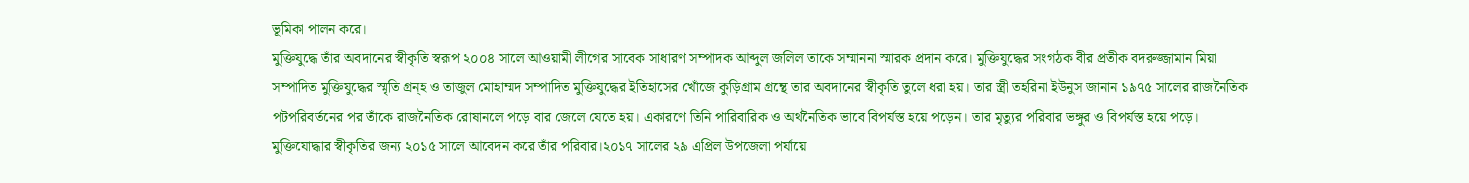ভূমিকা পালন করে।
মুক্তিযুদ্ধে তাঁর অবদানের স্বীকৃতি স্বরূপ ২০০৪ সালে আওয়ামী লীগের সাবেক সাধারণ সম্পাদক আব্দুল জলিল তাকে সম্মাননা স্মারক প্রদান করে। মুক্তিযুদ্ধের সংগঠক বীর প্রতীক বদরুজ্জামান মিয়া সম্পাদিত মুক্তিযুদ্ধের স্মৃতি গ্ৰন্হ ও তাজুল মোহাম্মদ সম্পাদিত মুক্তিযুদ্ধের ইতিহাসের খোঁজে কুড়িগ্রাম গ্ৰন্থে তার অবদানের স্বীকৃতি তুলে ধরা হয়। তার স্ত্রী তহরিনা ইউনুস জানান ১৯৭৫ সালের রাজনৈতিক পটপরিবর্তনের পর তাঁকে রাজনৈতিক রোষানলে পড়ে বার জেলে যেতে হয়। একারণে তিনি পারিবারিক ও অর্থনৈতিক ভাবে বিপর্যস্ত হয়ে পড়েন। তার মৃত্যুর পরিবার ভঙ্গুর ও বিপর্যস্ত হয়ে পড়ে। মুক্তিযোদ্ধার স্বীকৃতির জন্য ২০১৫ সালে আবেদন করে তাঁর পরিবার।২০১৭ সালের ২৯ এপ্রিল উপজেলা পর্যায়ে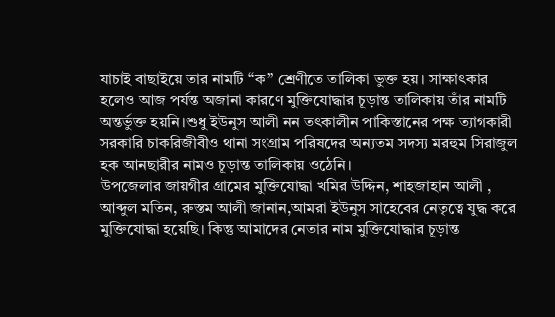যাচাই বাছাইয়ে তার নামটি “ক” শ্রেণীতে তালিকা ভুক্ত হয়। সাক্ষাৎকার হলেও আজ পর্যন্ত অজানা কারণে মুক্তিযোদ্ধার চূড়ান্ত তালিকায় তাঁর নামটি অন্তর্ভুক্ত হয়নি।শুধু ইউনুস আলী নন তৎকালীন পাকিস্তানের পক্ষ ত্যাগকারী সরকারি চাকরিজীবীও থানা‌ সংগ্রাম পরিষদের অন্যতম সদস্য মরহুম সিরাজুল হক আনছারীর নামও চূড়ান্ত তালিকায় ওঠেনি।
উপজেলার জায়গীর গ্ৰামের মুক্তিযোদ্ধা খমির উদ্দিন, শাহজাহান আলী , আব্দুল মতিন, রুস্তম আলী জানান,আমরা ইউনুস সাহেবের নেতৃত্বে যুদ্ধ করে মুক্তিযোদ্ধা হয়েছি। কিন্তু আমাদের নেতার নাম মুক্তিযোদ্ধার চূড়ান্ত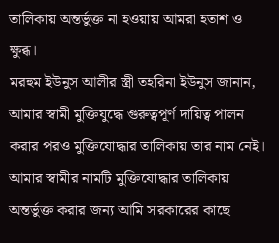তালিকায় অন্তর্ভুক্ত না হওয়ায় আমরা হতাশ ও ক্ষুব্ধ।
মরহুম ইউনুস আলীর স্ত্রী তহরিনা ইউনুস জানান, আমার স্বামী মুক্তিযুদ্ধে গুরুত্বপূর্ণ দায়িত্ব পালন করার পরও মুক্তিযোদ্ধার তালিকায় তার নাম নেই। আমার স্বামীর নামটি মুক্তিযোদ্ধার তালিকায় অন্তর্ভুক্ত করার জন্য আমি সরকারের কাছে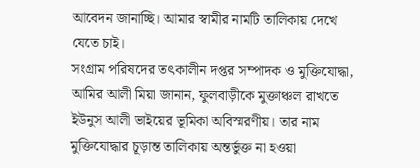আবেদন জানাচ্ছি। আমার স্বামীর নামটি তালিকায় দেখে যেতে চাই।
সংগ্রাম পরিষদের তৎকালীন দপ্তর সম্পাদক ও মুক্তিযোদ্ধা, আমির আলী মিয়া জানান, ফুলবাড়ীকে মুক্তাঞ্চল রাখতে ইউনুস আলী ভাইয়ের ভূমিকা অবিস্মরণীয়। তার নাম মুক্তিযোদ্ধার চূড়ান্ত তালিকায় অন্তর্ভুক্ত না হওয়া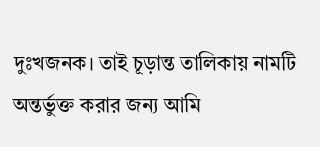দুঃখজনক। তাই চূড়ান্ত তালিকায় নামটি অন্তর্ভুক্ত করার জন্য আমি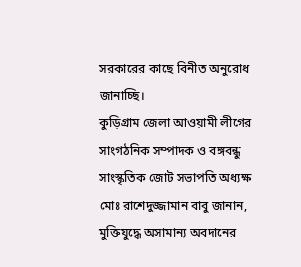সরকারের কাছে বিনীত অনুরোধ জানাচ্ছি।
কুড়িগ্রাম জেলা আওয়ামী লীগের সাংগঠনিক সম্পাদক ও বঙ্গবন্ধু সাংস্কৃতিক জোট সভাপতি অধ্যক্ষ মোঃ রাশেদুজ্জামান বাবু জানান, মুক্তিযুদ্ধে অসামান্য অবদানের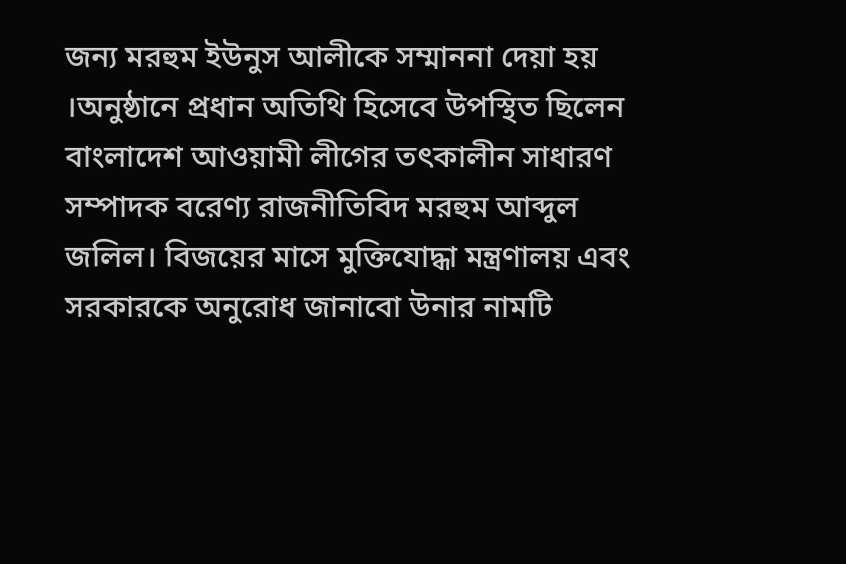জন্য মরহুম ইউনুস আলীকে সম্মাননা দেয়া হয় ।অনুষ্ঠানে প্রধান অতিথি হিসেবে উপস্থিত ছিলেন বাংলাদেশ আওয়ামী লীগের তৎকালীন সাধারণ সম্পাদক বরেণ্য রাজনীতিবিদ মরহুম আব্দুল জলিল। বিজয়ের মাসে মুক্তিযোদ্ধা মন্ত্রণালয় এবং সরকারকে অনুরোধ জানাবো উনার নামটি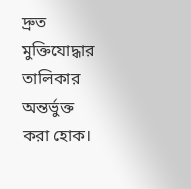দ্রুত মুক্তিযোদ্ধার তালিকার অন্তর্ভুক্ত করা হোক।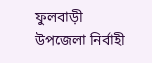ফুলবাড়ী উপজেলা নির্বাহী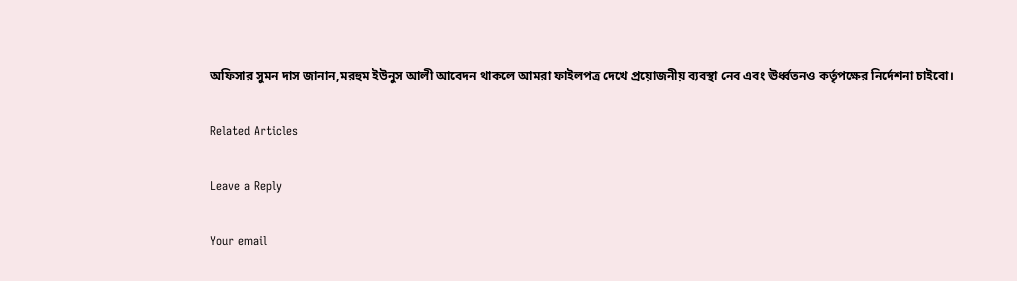অফিসার সুমন দাস জানান,মরহুম ইউনুস আলী আবেদন থাকলে আমরা ফাইলপত্র দেখে প্রয়োজনীয় ব্যবস্থা নেব এবং ঊর্ধ্বতনও কর্তৃপক্ষের নির্দেশনা চাইবো।

Related Articles

Leave a Reply

Your email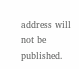address will not be published.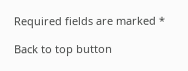Required fields are marked *

Back to top button